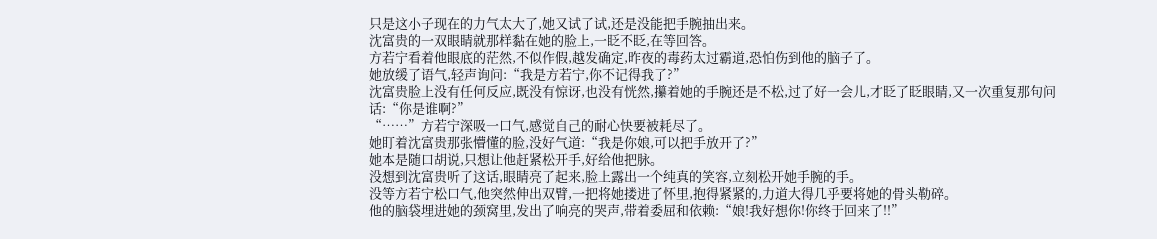只是这小子现在的力气太大了,她又试了试,还是没能把手腕抽出来。
沈富贵的一双眼睛就那样黏在她的脸上,一眨不眨,在等回答。
方若宁看着他眼底的茫然,不似作假,越发确定,昨夜的毒药太过霸道,恐怕伤到他的脑子了。
她放缓了语气,轻声询问:“我是方若宁,你不记得我了?”
沈富贵脸上没有任何反应,既没有惊讶,也没有恍然,攥着她的手腕还是不松,过了好一会儿,才眨了眨眼睛,又一次重复那句问话:“你是谁啊?”
“……”方若宁深吸一口气,感觉自己的耐心快要被耗尽了。
她盯着沈富贵那张懵懂的脸,没好气道:“我是你娘,可以把手放开了?”
她本是随口胡说,只想让他赶紧松开手,好给他把脉。
没想到沈富贵听了这话,眼睛亮了起来,脸上露出一个纯真的笑容,立刻松开她手腕的手。
没等方若宁松口气,他突然伸出双臂,一把将她搂进了怀里,抱得紧紧的,力道大得几乎要将她的骨头勒碎。
他的脑袋埋进她的颈窝里,发出了响亮的哭声,带着委屈和依赖:“娘!我好想你!你终于回来了!!”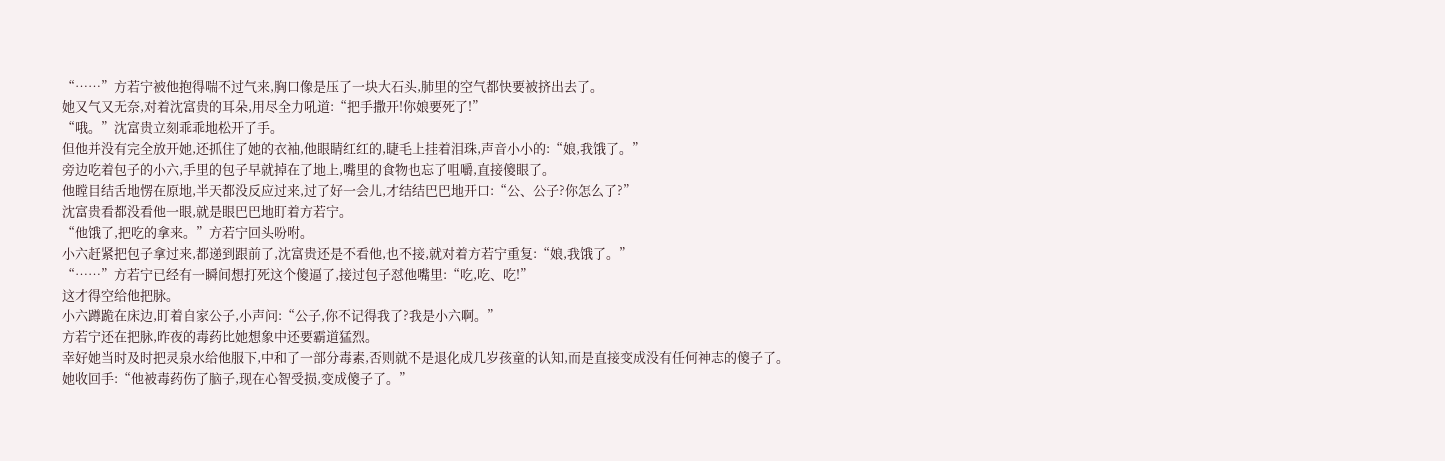“……”方若宁被他抱得喘不过气来,胸口像是压了一块大石头,肺里的空气都快要被挤出去了。
她又气又无奈,对着沈富贵的耳朵,用尽全力吼道:“把手撒开!你娘要死了!”
“哦。”沈富贵立刻乖乖地松开了手。
但他并没有完全放开她,还抓住了她的衣袖,他眼睛红红的,睫毛上挂着泪珠,声音小小的:“娘,我饿了。”
旁边吃着包子的小六,手里的包子早就掉在了地上,嘴里的食物也忘了咀嚼,直接傻眼了。
他瞠目结舌地愣在原地,半天都没反应过来,过了好一会儿,才结结巴巴地开口:“公、公子?你怎么了?”
沈富贵看都没看他一眼,就是眼巴巴地盯着方若宁。
“他饿了,把吃的拿来。”方若宁回头吩咐。
小六赶紧把包子拿过来,都递到跟前了,沈富贵还是不看他,也不接,就对着方若宁重复:“娘,我饿了。”
“……”方若宁已经有一瞬间想打死这个傻逼了,接过包子怼他嘴里:“吃,吃、吃!”
这才得空给他把脉。
小六蹲跪在床边,盯着自家公子,小声问:“公子,你不记得我了?我是小六啊。”
方若宁还在把脉,昨夜的毒药比她想象中还要霸道猛烈。
幸好她当时及时把灵泉水给他服下,中和了一部分毒素,否则就不是退化成几岁孩童的认知,而是直接变成没有任何神志的傻子了。
她收回手:“他被毒药伤了脑子,现在心智受损,变成傻子了。”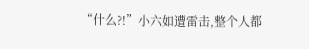“什么?!”小六如遭雷击,整个人都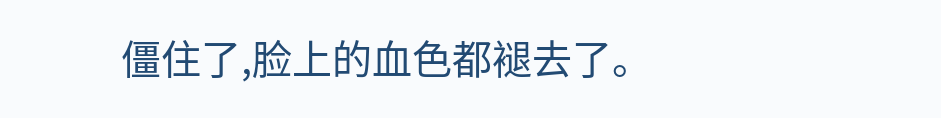僵住了,脸上的血色都褪去了。